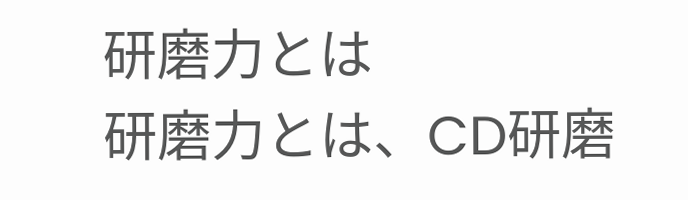研磨力とは
研磨力とは、CD研磨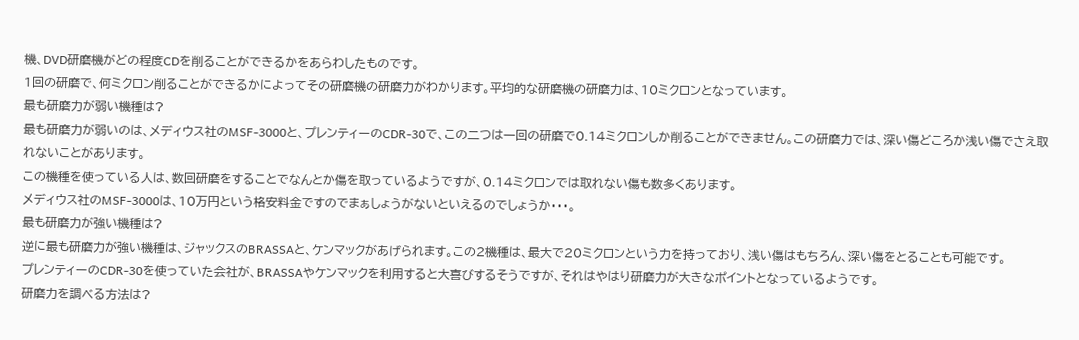機、DVD研磨機がどの程度CDを削ることができるかをあらわしたものです。
1回の研磨で、何ミクロン削ることができるかによってその研磨機の研磨力がわかります。平均的な研磨機の研磨力は、10ミクロンとなっています。
最も研磨力が弱い機種は?
最も研磨力が弱いのは、メディウス社のMSF-3000と、プレンティーのCDR-30で、この二つは一回の研磨で0.14ミクロンしか削ることができません。この研磨力では、深い傷どころか浅い傷でさえ取れないことがあります。
この機種を使っている人は、数回研磨をすることでなんとか傷を取っているようですが、0.14ミクロンでは取れない傷も数多くあります。
メディウス社のMSF-3000は、10万円という格安料金ですのでまぁしょうがないといえるのでしょうか・・・。
最も研磨力が強い機種は?
逆に最も研磨力が強い機種は、ジャックスのBRASSAと、ケンマックがあげられます。この2機種は、最大で20ミクロンという力を持っており、浅い傷はもちろん、深い傷をとることも可能です。
プレンティーのCDR-30を使っていた会社が、BRASSAやケンマックを利用すると大喜びするそうですが、それはやはり研磨力が大きなポイントとなっているようです。
研磨力を調べる方法は?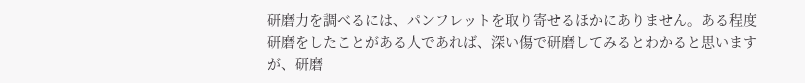研磨力を調べるには、パンフレットを取り寄せるほかにありません。ある程度研磨をしたことがある人であれば、深い傷で研磨してみるとわかると思いますが、研磨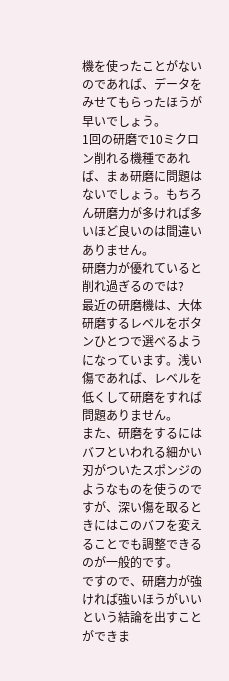機を使ったことがないのであれば、データをみせてもらったほうが早いでしょう。
1回の研磨で10ミクロン削れる機種であれば、まぁ研磨に問題はないでしょう。もちろん研磨力が多ければ多いほど良いのは間違いありません。
研磨力が優れていると削れ過ぎるのでは?
最近の研磨機は、大体研磨するレベルをボタンひとつで選べるようになっています。浅い傷であれば、レベルを低くして研磨をすれば問題ありません。
また、研磨をするにはバフといわれる細かい刃がついたスポンジのようなものを使うのですが、深い傷を取るときにはこのバフを変えることでも調整できるのが一般的です。
ですので、研磨力が強ければ強いほうがいいという結論を出すことができま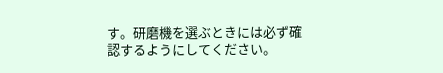す。研磨機を選ぶときには必ず確認するようにしてください。